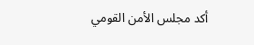أكد مجلس الأمن القومي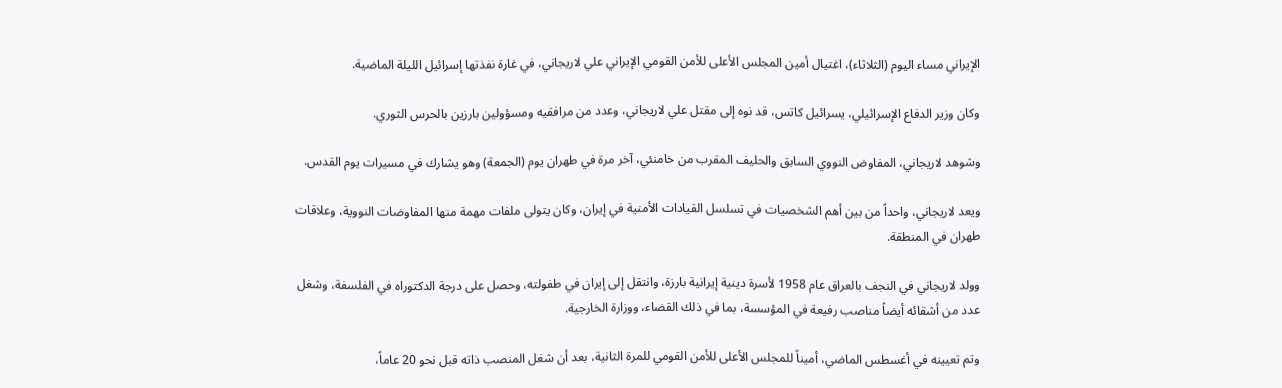الإيراني مساء اليوم (الثلاثاء)، اغتيال أمين المجلس الأعلى للأمن القومي الإيراني علي لاريجاني، في غارة نفذتها إسرائيل الليلة الماضية.

وكان وزير الدفاع الإسرائيلي، يسرائيل كاتس، قد نوه إلى مقتل علي لاريجاني، وعدد من مرافقيه ومسؤولين بارزين بالحرس الثوري.

وشوهد ‌لاريجاني، المفاوض ‌النووي السابق والحليف المقرب من خامنئي، ‌آخر مرة في طهران يوم (الجمعة) وهو ‌يشارك في مسيرات يوم القدس.

ويعد لاريجاني، واحداً من بين أهم الشخصيات في تسلسل القيادات الأمنية في إيران، وكان يتولى ملفات مهمة منها المفاوضات النووية، وعلاقات طهران في المنطقة.

وولد لاريجاني في النجف بالعراق عام 1958 لأسرة دينية إيرانية بارزة، وانتقل إلى إيران في طفولته، وحصل على درجة الدكتوراه في الفلسفة، وشغل عدد من أشقائه أيضاً مناصب رفيعة في المؤسسة، بما في ذلك القضاء، ووزارة الخارجية.

وتم تعيينه في أغسطس الماضي، أميناً للمجلس الأعلى للأمن القومي للمرة الثانية، بعد أن شغل المنصب ذاته قبل نحو 20 عاماً،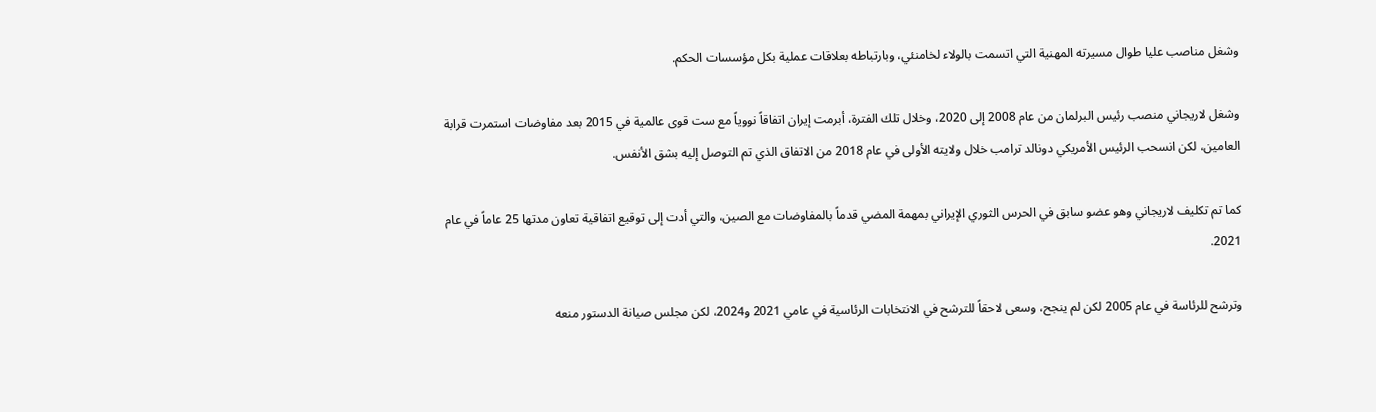وشغل مناصب عليا طوال مسيرته المهنية التي اتسمت بالولاء لخامنئي، وبارتباطه بعلاقات عملية بكل مؤسسات الحكم.

وشغل لاريجاني منصب رئيس البرلمان من عام 2008 إلى 2020، وخلال تلك الفترة، أبرمت إيران اتفاقاً نووياً مع ست قوى عالمية في 2015 بعد مفاوضات استمرت قرابة العامين، لكن انسحب الرئيس الأمريكي دونالد ترامب خلال ولايته الأولى في عام 2018 من الاتفاق الذي تم التوصل إليه بشق الأنفس.

كما تم تكليف لاريجاني وهو عضو سابق في الحرس الثوري الإيراني بمهمة المضي قدماً بالمفاوضات مع الصين، والتي أدت إلى توقيع اتفاقية تعاون مدتها 25 عاماً في عام 2021.

وترشح للرئاسة في عام 2005 لكن لم ينجح، وسعى لاحقاً للترشح في الانتخابات الرئاسية في عامي 2021 و2024، لكن مجلس صيانة الدستور منعه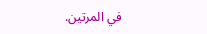في المرتين.